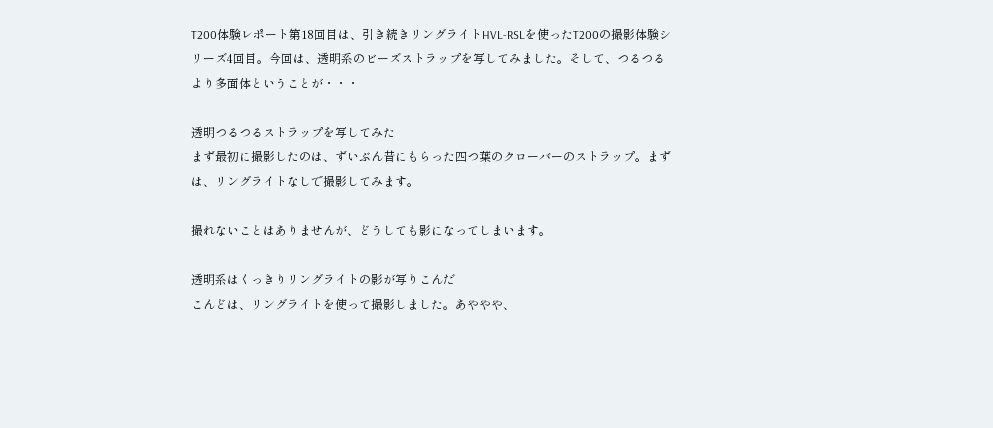T200体験レポート第18回目は、引き続きリングライトHVL-RSLを使ったT200の撮影体験シリーズ4回目。今回は、透明系のビーズストラップを写してみました。そして、つるつるより多面体ということが・・・

透明つるつるストラップを写してみた
まず最初に撮影したのは、ずいぶん昔にもらった四つ葉のクローバーのストラップ。まずは、リングライトなしで撮影してみます。

撮れないことはありませんが、どうしても影になってしまいます。

透明系はくっきりリングライトの影が写りこんだ
こんどは、リングライトを使って撮影しました。あややや、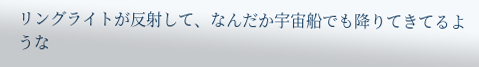リングライトが反射して、なんだか宇宙船でも降りてきてるような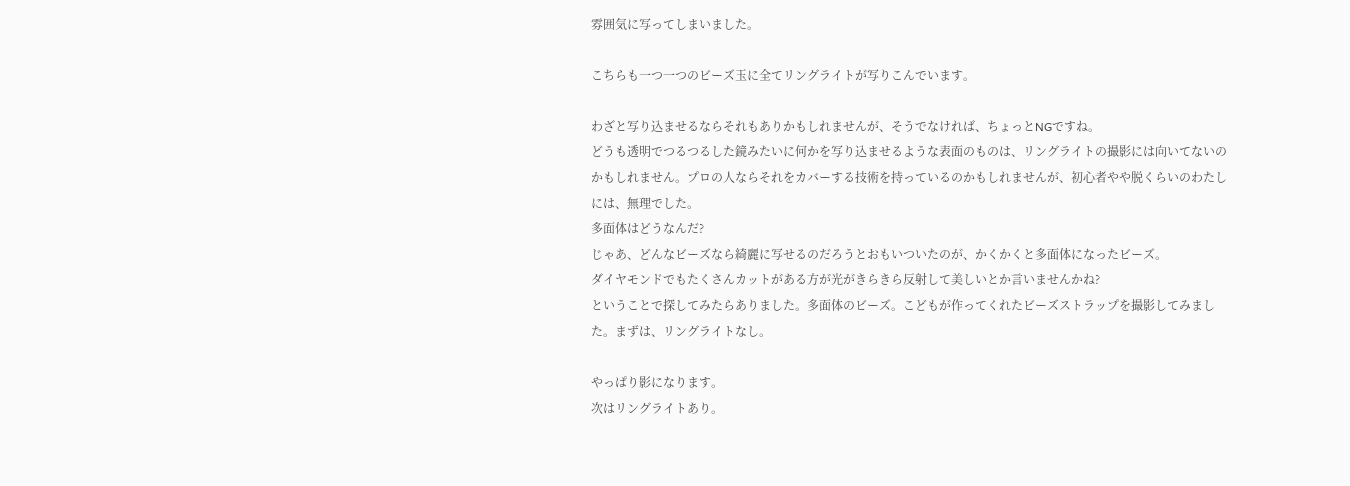雰囲気に写ってしまいました。

こちらも一つ一つのビーズ玉に全てリングライトが写りこんでいます。

わざと写り込ませるならそれもありかもしれませんが、そうでなければ、ちょっとNGですね。
どうも透明でつるつるした鏡みたいに何かを写り込ませるような表面のものは、リングライトの撮影には向いてないのかもしれません。プロの人ならそれをカバーする技術を持っているのかもしれませんが、初心者やや脱くらいのわたしには、無理でした。
多面体はどうなんだ?
じゃあ、どんなビーズなら綺麗に写せるのだろうとおもいついたのが、かくかくと多面体になったビーズ。
ダイヤモンドでもたくさんカットがある方が光がきらきら反射して美しいとか言いませんかね?
ということで探してみたらありました。多面体のビーズ。こどもが作ってくれたビーズストラップを撮影してみました。まずは、リングライトなし。

やっぱり影になります。
次はリングライトあり。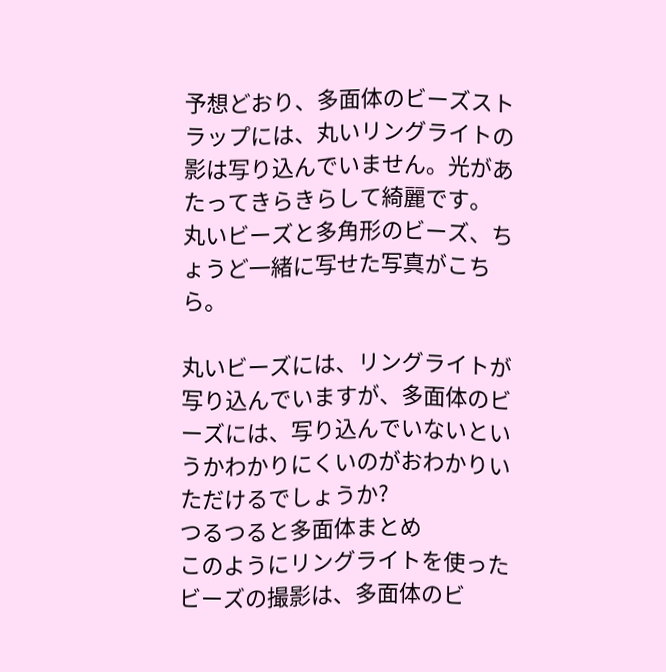予想どおり、多面体のビーズストラップには、丸いリングライトの影は写り込んでいません。光があたってきらきらして綺麗です。
丸いビーズと多角形のビーズ、ちょうど一緒に写せた写真がこちら。

丸いビーズには、リングライトが写り込んでいますが、多面体のビーズには、写り込んでいないというかわかりにくいのがおわかりいただけるでしょうか?
つるつると多面体まとめ
このようにリングライトを使ったビーズの撮影は、多面体のビ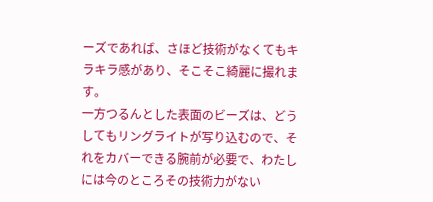ーズであれば、さほど技術がなくてもキラキラ感があり、そこそこ綺麗に撮れます。
一方つるんとした表面のビーズは、どうしてもリングライトが写り込むので、それをカバーできる腕前が必要で、わたしには今のところその技術力がない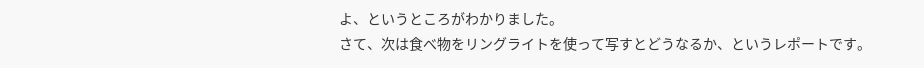よ、というところがわかりました。
さて、次は食べ物をリングライトを使って写すとどうなるか、というレポートです。